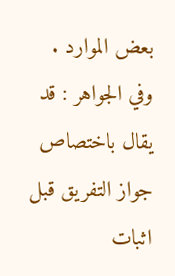بعض الموارد .
وفي الجواهر : قد يقال باختصاص جواز التفريق قبل اثبات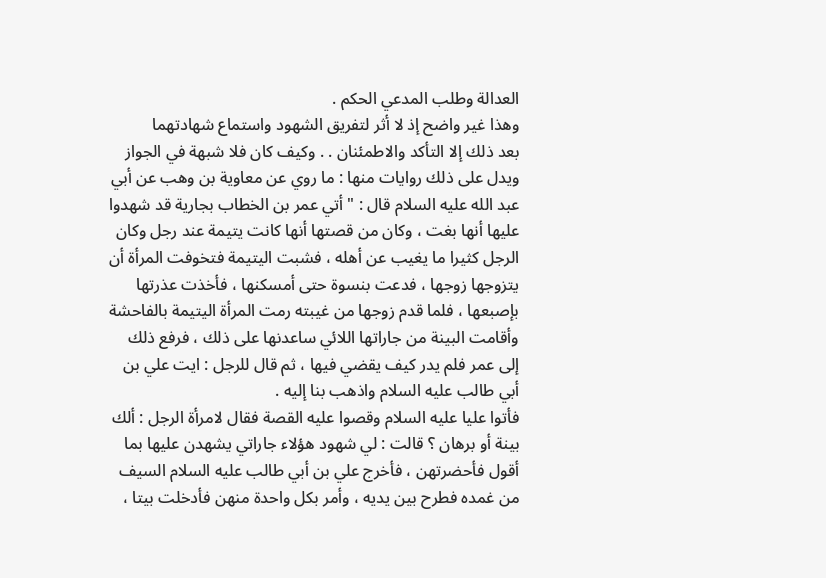العدالة وطلب المدعي الحكم .
وهذا غير واضح إذ لا أثر لتفريق الشهود واستماع شهادتهما
بعد ذلك إلا التأكد والاطمئنان . . وكيف كان فلا شبهة في الجواز
ويدل على ذلك روايات منها : ما روي عن معاوية بن وهب عن أبي
عبد الله عليه السلام قال : " أتي عمر بن الخطاب بجارية قد شهدوا
عليها أنها بغت ، وكان من قصتها أنها كانت يتيمة عند رجل وكان
الرجل كثيرا ما يغيب عن أهله ، فشبت اليتيمة فتخوفت المرأة أن
يتزوجها زوجها ، فدعت بنسوة حتى أمسكنها ، فأخذت عذرتها
بإصبعها ، فلما قدم زوجها من غيبته رمت المرأة اليتيمة بالفاحشة
وأقامت البينة من جاراتها اللائي ساعدنها على ذلك ، فرفع ذلك
إلى عمر فلم يدر كيف يقضي فيها ، ثم قال للرجل : ايت علي بن
أبي طالب عليه السلام واذهب بنا إليه .
فأتوا عليا عليه السلام وقصوا عليه القصة فقال لامرأة الرجل : ألك
بينة أو برهان ؟ قالت : لي شهود هؤلاء جاراتي يشهدن عليها بما
أقول فأحضرتهن ، فأخرج علي بن أبي طالب عليه السلام السيف
من غمده فطرح بين يديه ، وأمر بكل واحدة منهن فأدخلت بيتا ،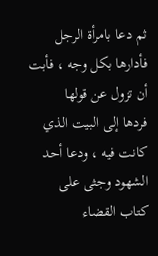ثم دعا بامرأة الرجل فأدارها بكل وجه ، فأبت أن تزول عن قولها
فردها إلى البيت الذي كانت فيه ، ودعا أحد الشهود وجثى على
كتاب القضاء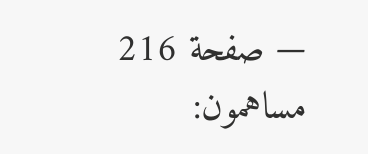— صفحة 216
مساهمون: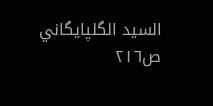السيد الگلپايگاني
ص٢١٦